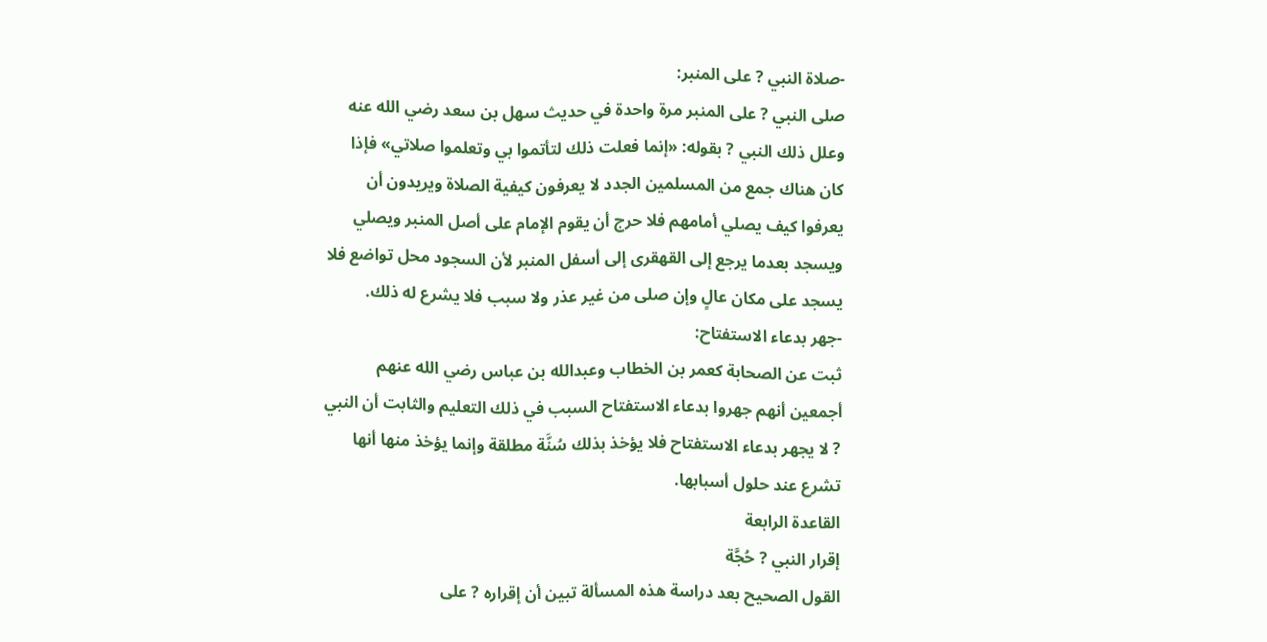-صلاة النبي ? على المنبر:
صلى النبي ? على المنبر مرة واحدة في حديث سهل بن سعد رضي الله عنه وعلل ذلك النبي ? بقوله: «إنما فعلت ذلك لتأتموا بي وتعلموا صلاتي» فإذا كان هناك جمع من المسلمين الجدد لا يعرفون كيفية الصلاة ويريدون أن يعرفوا كيف يصلي أمامهم فلا حرج أن يقوم الإمام على أصل المنبر ويصلي ويسجد بعدما يرجع إلى القهقرى إلى أسفل المنبر لأن السجود محل تواضع فلا يسجد على مكان عالٍ وإن صلى من غير عذر ولا سبب فلا يشرع له ذلك.
-جهر بدعاء الاستفتاح:
ثبت عن الصحابة كعمر بن الخطاب وعبدالله بن عباس رضي الله عنهم أجمعين أنهم جهروا بدعاء الاستفتاح السبب في ذلك التعليم والثابت أن النبي ? لا يجهر بدعاء الاستفتاح فلا يؤخذ بذلك سُنَّة مطلقة وإنما يؤخذ منها أنها تشرع عند حلول أسبابها.
القاعدة الرابعة
إقرار النبي ? حُجَّة
القول الصحيح بعد دراسة هذه المسألة تبين أن إقراره ? على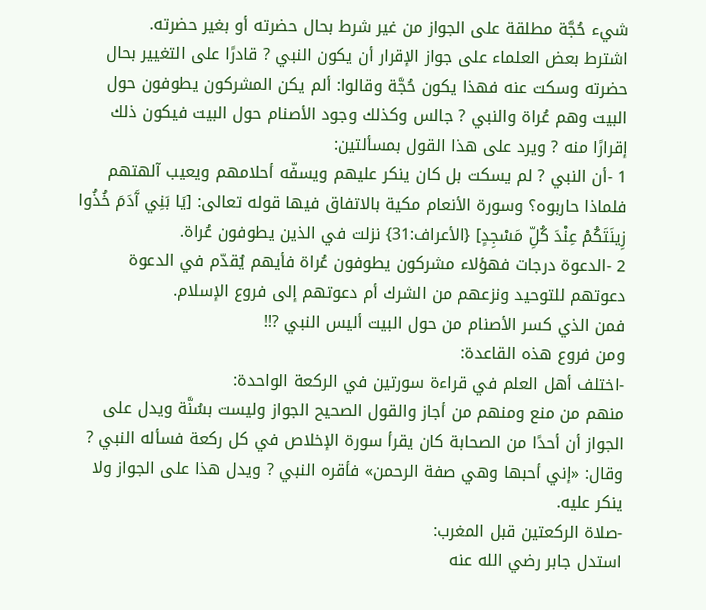شيء حُجَّة مطلقة على الجواز من غير شرط بحال حضرته أو بغير حضرته.
اشترط بعض العلماء على جواز الإقرار أن يكون النبي ? قادرًا على التغيير بحال حضرته وسكت عنه فهذا يكون حُجَّة وقالوا: ألم يكن المشركون يطوفون حول البيت وهم عُراة والنبي ? جالس وكذلك وجود الأصنام حول البيت فيكون ذلك إقرارًا منه ? ويرد على هذا القول بمسألتين:
1 -أن النبي ? لم يسكت بل كان ينكر عليهم ويسفّه أحلامهم ويعيب آلهتهم فلماذا حاربوه؟ وسورة الأنعام مكية بالاتفاق فيها قوله تعالى: [يَا بَنِي آَدَمَ خُذُوا زِينَتَكُمْ عِنْدَ كُلِّ مَسْجِدٍ] {الأعراف:31} نزلت في الذين يطوفون عُراة.
2 -الدعوة درجات فهؤلاء مشركون يطوفون عُراة فأيهم يُقدّم في الدعوة دعوتهم للتوحيد ونزعهم من الشرك أم دعوتهم إلى فروع الإسلام.
فمن الذي كسر الأصنام من حول البيت أليس النبي ?!!
ومن فروع هذه القاعدة:
-اختلف أهل العلم في قراءة سورتين في الركعة الواحدة:
منهم من منع ومنهم من أجاز والقول الصحيح الجواز وليست بسُنَّة ويدل على الجواز أن أحدًا من الصحابة كان يقرأ سورة الإخلاص في كل ركعة فسأله النبي ? وقال: «إني أحبها وهي صفة الرحمن» فأقره النبي ? ويدل هذا على الجواز ولا ينكر عليه.
-صلاة الركعتين قبل المغرب:
استدل جابر رضي الله عنه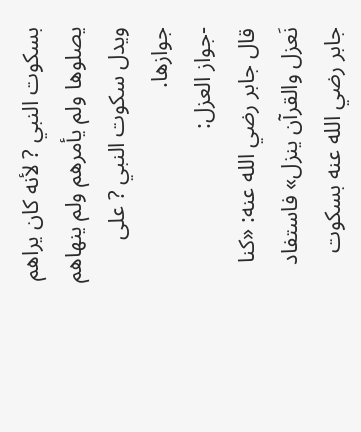بسكوت النبي ? لأنه كان يراهم يصلوها ولم يأمرهم ولم ينهاهم ويدل سكوت النبي ? على جوازها.
-جواز العزل:
قال جابر رضي الله عنه: «كنا نَعزل والقرآن ينزل» فاستفاد جابر رضي الله عنه بسكوت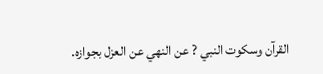القرآن وسكوت النبي ? عن النهي عن العزل بجوازه.